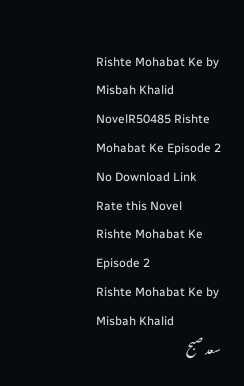Rishte Mohabat Ke by Misbah Khalid NovelR50485 Rishte Mohabat Ke Episode 2
No Download Link
Rate this Novel
Rishte Mohabat Ke Episode 2
Rishte Mohabat Ke by Misbah Khalid
سعد صبح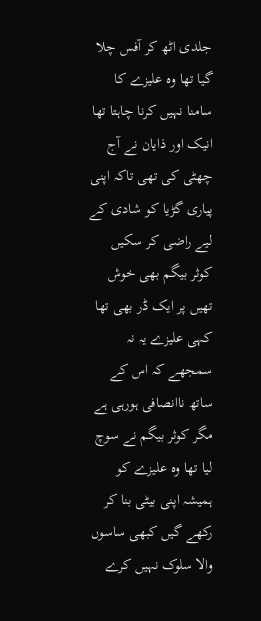جلدی اٹھ کر آفس چلا گیا تھا وہ علیزے کا سامنا نہیں کرنا چاہتا تھا
انیک اور ذایان نے آج چھٹی کی تھی تاکہ اپنی پیاری گڑیا کو شادی کے لیے راضی کر سکیں
کوثر بیگم بھی خوش تھیں پر ایک ڈر بھی تھا کہی علیزے یہ نہ سمجھے کہ اس کے ساتھ ناانصافی ہورہی ہے مگر کوثر بیگم نے سوچ لیا تھا وہ علیزے کو ہمیشہ اپنی بیٹی بنا کر رکھے گیں کبھی ساسوں والا سلوک نہیں کرے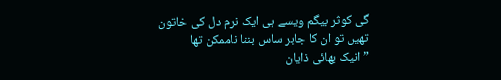گی کوثر بیگم ویسے ہی ایک نرم دل کی خاتون تھیں تو ان کا جابر ساس بننا ناممکن تھا
”انیک بھائی ذایان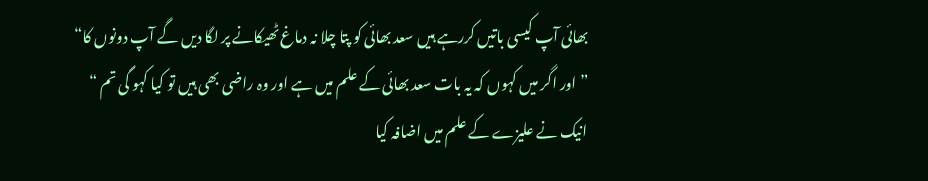بھائی آپ کیسی باتیں کررہے ہیں سعد بھائی کو پتا چلا نہ دماغ ٹھیکانے پر لگا دیں گے آپ دونوں کا“
”اور اگر میں کہوں کہ یہ بات سعد بھائی کے علم میں ہے اور وہ راضی بھی ہیں تو کیا کہو گی تم “
انیک نے علیزے کے علم میں اضافہ کیا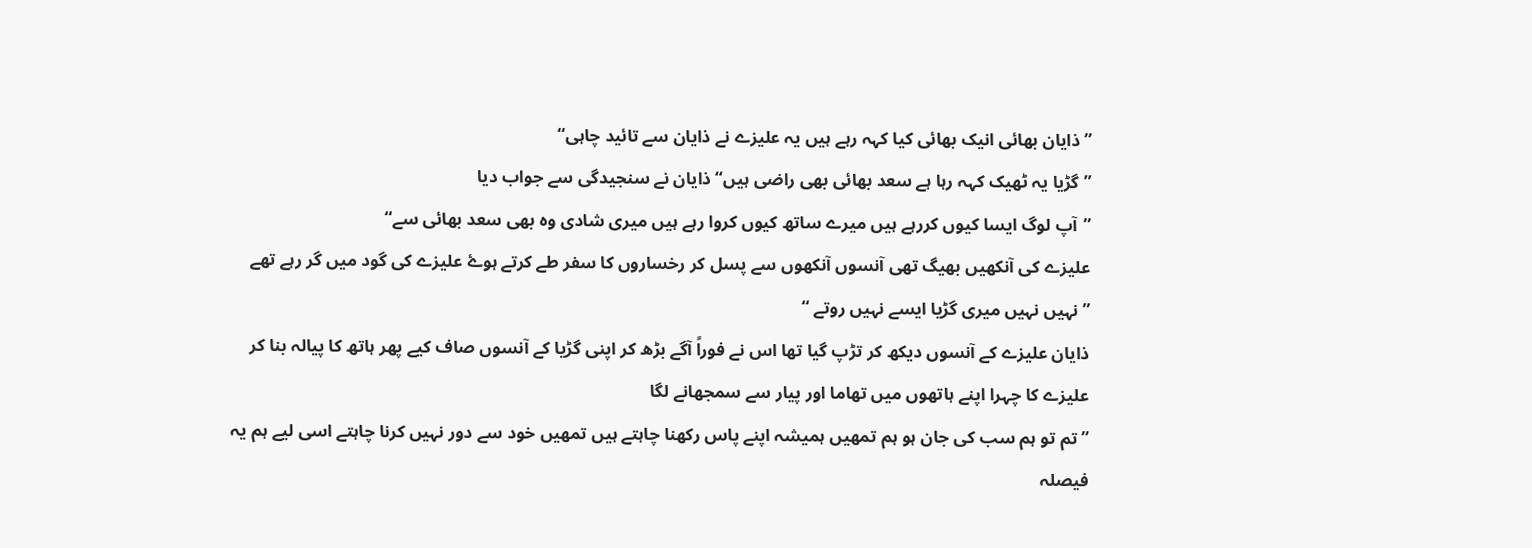”ذایان بھائی انیک بھائی کیا کہہ رہے ہیں یہ علیزے نے ذایان سے تائید چاہی“
”گڑیا یہ ٹھیک کہہ رہا ہے سعد بھائی بھی راضی ہیں“ ذایان نے سنجیدگی سے جواب دیا
”آپ لوگ ایسا کیوں کررہے ہیں میرے ساتھ کیوں کروا رہے ہیں میری شادی وہ بھی سعد بھائی سے“
علیزے کی آنکھیں بھیگ تھی آنسوں آنکھوں سے پسل کر رخساروں کا سفر طے کرتے ہوۓ علیزے کی گود میں گر رہے تھے
”نہیں نہیں میری گڑیا ایسے نہیں روتے “
ذایان علیزے کے آنسوں دیکھ کر تڑپ گیا تھا اس نے فوراً آگے بڑھ کر اپنی گڑیا کے آنسوں صاف کیے پھر ہاتھ کا پیالہ بنا کر علیزے کا چہرا اپنے ہاتھوں میں تھاما اور پیار سے سمجھانے لگا
”تم تو ہم سب کی جان ہو ہم تمھیں ہمیشہ اپنے پاس رکھنا چاہتے ہیں تمھیں خود سے دور نہیں کرنا چاہتے اسی لیے ہم یہ فیصلہ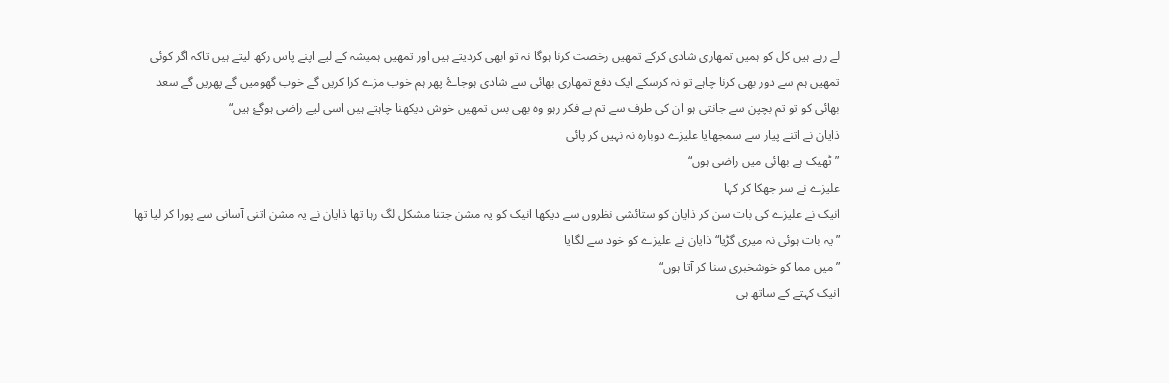لے رہے ہیں کل کو ہمیں تمھاری شادی کرکے تمھیں رخصت کرنا ہوگا نہ تو ابھی کردیتے ہیں اور تمھیں ہمیشہ کے لیے اپنے پاس رکھ لیتے ہیں تاکہ اگر کوئی تمھیں ہم سے دور بھی کرنا چاہے تو نہ کرسکے ایک دفع تمھاری بھائی سے شادی ہوجاۓ پھر ہم خوب مزے کرا کریں گے خوب گھومیں گے پھریں گے سعد بھائی کو تو تم بچپن سے جانتی ہو ان کی طرف سے تم بے فکر رہو وہ بھی بس تمھیں خوش دیکھنا چاہتے ہیں اسی لیے راضی ہوگۓ ہیں“
ذایان نے اتنے پیار سے سمجھایا علیزے دوبارہ نہ نہیں کر پائی
”ٹھیک ہے بھائی میں راضی ہوں“
علیزے نے سر جھکا کر کہا
انیک نے علیزے کی بات سن کر ذایان کو ستائشی نظروں سے دیکھا انیک کو یہ مشن جتنا مشکل لگ رہا تھا ذایان نے یہ مشن اتنی آسانی سے پورا کر لیا تھا
”یہ بات ہوئی نہ میری گڑیا“ ذایان نے علیزے کو خود سے لگایا
”میں مما کو خوشخبری سنا کر آتا ہوں“
انیک کہتے کے ساتھ ہی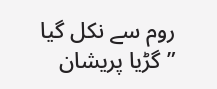روم سے نکل گیا
”گڑیا پریشان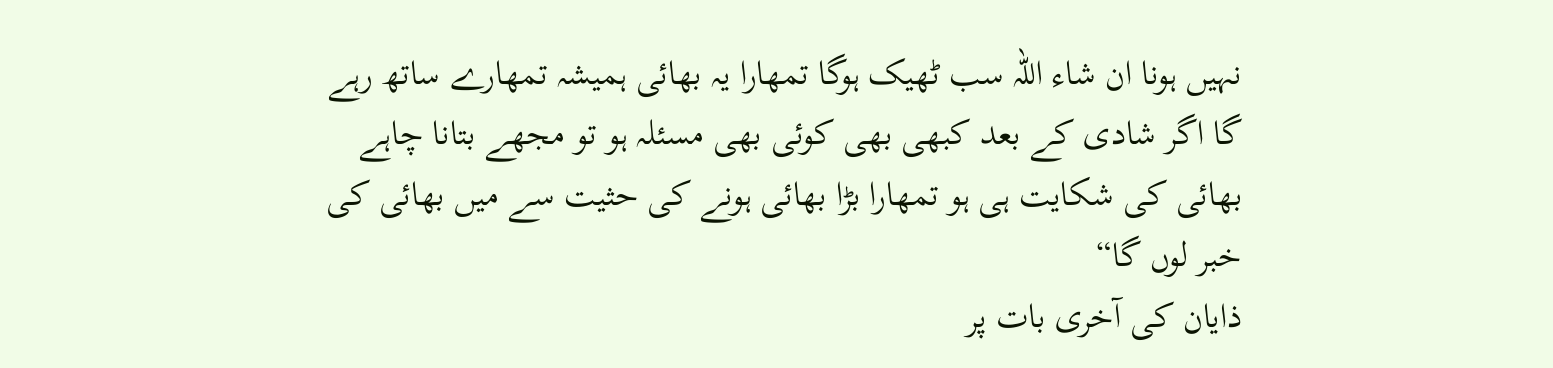نہیں ہونا ان شاء اللہ سب ٹھیک ہوگا تمھارا یہ بھائی ہمیشہ تمھارے ساتھ رہے گا اگر شادی کے بعد کبھی بھی کوئی بھی مسئلہ ہو تو مجھے بتانا چاہے بھائی کی شکایت ہی ہو تمھارا بڑا بھائی ہونے کی حثیت سے میں بھائی کی خبر لوں گا“
ذایان کی آخری بات پر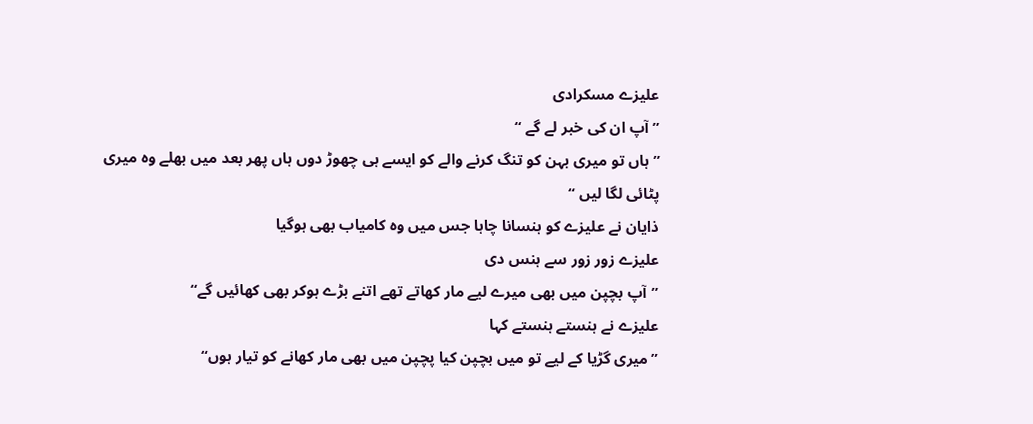علیزے مسکرادی
” آپ ان کی خبر لے گے “
”ہاں تو میری بہن کو تنگ کرنے والے کو ایسے ہی چھوڑ دوں ہاں پھر بعد میں بھلے وہ میری پٹائی لگا لیں “
ذایان نے علیزے کو ہنسانا چاہا جس میں وہ کامیاب بھی ہوگیا
علیزے زور زور سے ہنس دی
”آپ بچپن میں بھی میرے لیے مار کھاتے تھے اتنے بڑے ہوکر بھی کھائیں گے“
علیزے نے ہنستے ہنستے کہا
”میری گڑیا کے لیے تو میں بچپن کیا پچپن میں بھی مار کھانے کو تیار ہوں“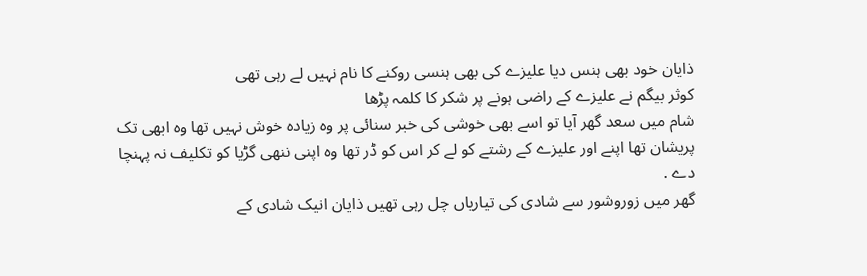ذایان خود بھی ہنس دیا علیزے کی بھی ہنسی روکنے کا نام نہیں لے رہی تھی
کوثر بیگم نے علیزے کے راضی ہونے پر شکر کا کلمہ پڑھا
شام میں سعد گھر آیا تو اسے بھی خوشی کی خبر سنائی پر وہ زیادہ خوش نہیں تھا وہ ابھی تک پریشان تھا اپنے اور علیزے کے رشتے کو لے کر اس کو ڈر تھا وہ اپنی ننھی گڑیا کو تکلیف نہ پہنچا دے .
گھر میں زوروشور سے شادی کی تیاریاں چل رہی تھیں ذایان انیک شادی کے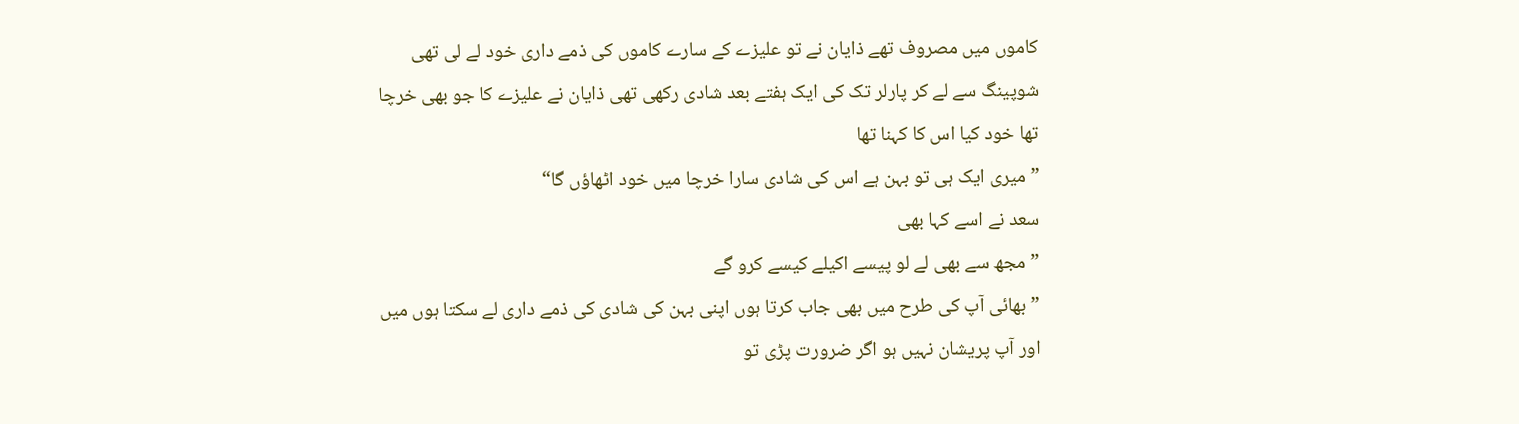کاموں میں مصروف تھے ذایان نے تو علیزے کے سارے کاموں کی ذمے داری خود لے لی تھی شوپینگ سے لے کر پارلر تک کی ایک ہفتے بعد شادی رکھی تھی ذایان نے علیزے کا جو بھی خرچا تھا خود کیا اس کا کہنا تھا
” میری ایک ہی تو بہن ہے اس کی شادی سارا خرچا میں خود اٹھاؤں گا“
سعد نے اسے کہا بھی
”مجھ سے بھی لے لو پیسے اکیلے کیسے کرو گے
”بھائی آپ کی طرح میں بھی جاب کرتا ہوں اپنی بہن کی شادی کی ذمے داری لے سکتا ہوں میں اور آپ پریشان نہیں ہو اگر ضرورت پڑی تو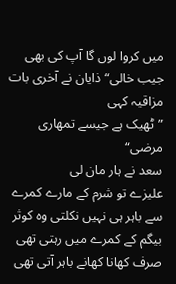میں کروا لوں گا آپ کی بھی جیب خالی“ ذایان نے آخری بات مزاقیہ کہی
”ٹھیک ہے جیسے تمھاری مرضی“
سعد نے ہار مان لی
علیزے تو شرم کے مارے کمرے سے باہر ہی نہیں نکلتی وہ کوثر بیگم کے کمرے میں رہتی تھی صرف کھانا کھانے باہر آتی تھی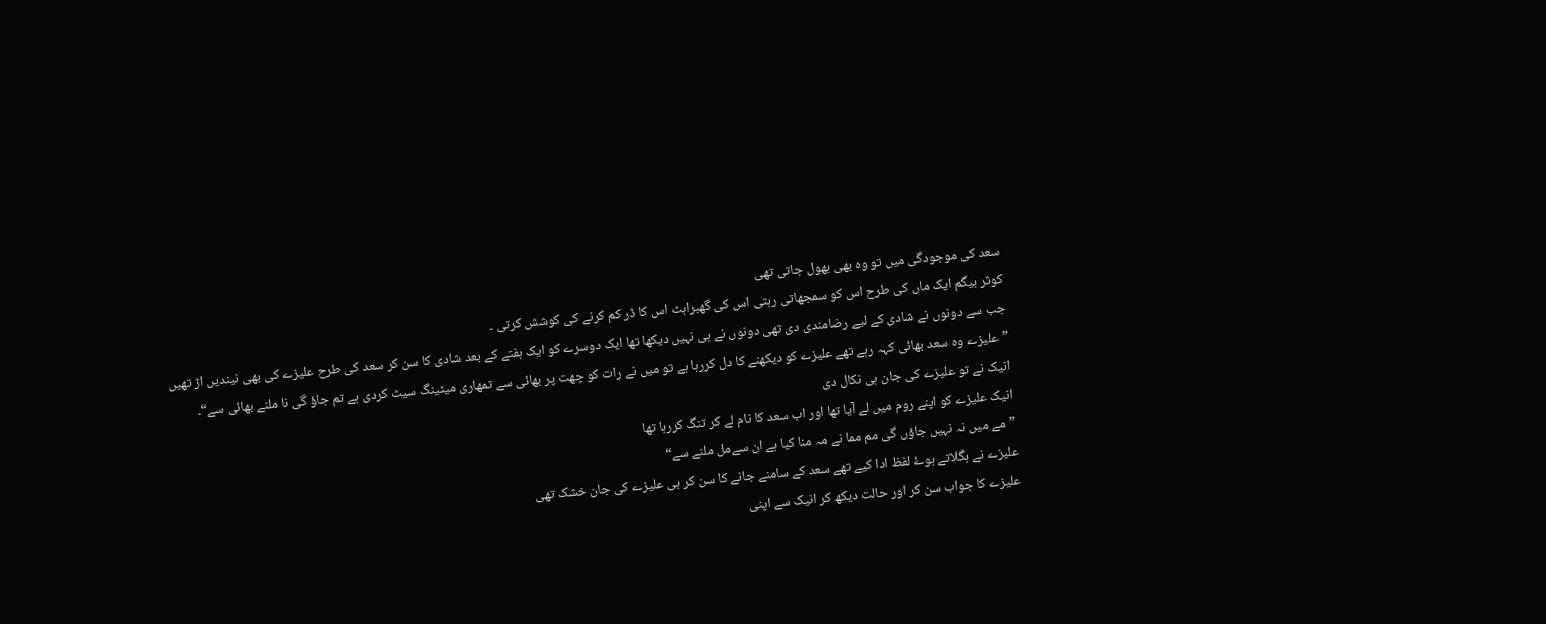سعد کی موجودگی میں تو وہ بھی بھول جاتی تھی
کوثر بیگم ایک ماں کی طرح اس کو سمجھاتی رہتی اس کی گھبراہٹ اس کا ڈر کم کرنے کی کوشش کرتی ۔
جب سے دونوں نے شادی کے لیے رضامندی دی تھی دونوں نے ہی نہیں دیکھا تھا ایک دوسرے کو ایک ہفتے کے بعد شادی کا سن کر سعد کی طرح علیزے کی بھی نیندیں اڑ تھیں
”علیزے وہ سعد بھائی کہہ رہے تھے علیزے کو دیکھنے کا دل کررہا ہے تو میں نے رات کو چھت پر بھائی سے تمھاری میٹینگ سیٹ کردی ہے تم جاؤ گی نا ملنے بھائی سے“۔
انیک نے تو علیزے کی جان ہی نکال دی
انیک علیزے کو اپنے روم میں لے آیا تھا اور اب سعد کا نام لے کر تنگ کررہا تھا
”مے میں نہ نہیں جاؤں گی مم مما نے مہ منا کیا ہے ان سےمل ملنے سے“
علیزے نے ہگلاتے ہوۓ لفظ ادا کیے تھے سعد کے سامنے جانے کا سن کر ہی علیزے کی جان خشک تھی
علیزے کا جواب سن کر اور حالت دیکھ کر انیک سے اپنی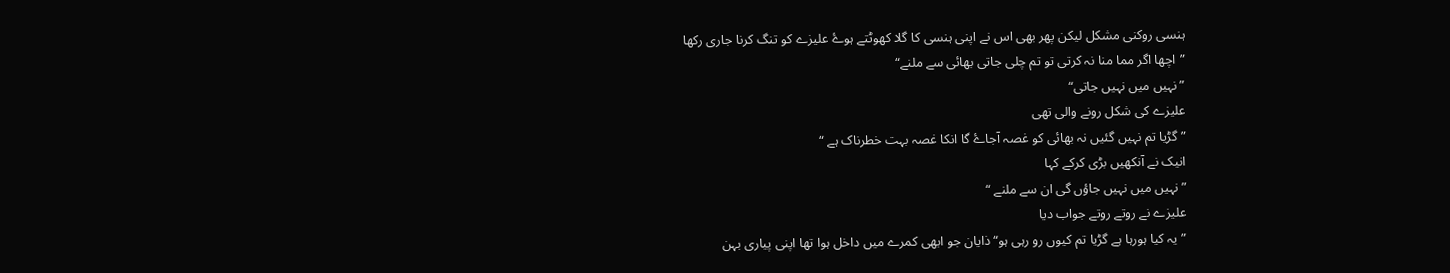ہنسی روکنی مشکل لیکن پھر بھی اس نے اپنی ہنسی کا گلا کھوٹتے ہوۓ علیزے کو تنگ کرنا جاری رکھا
”اچھا اگر مما منا نہ کرتی تو تم چلی جاتی بھائی سے ملنے“
”نہیں میں نہیں جاتی“
علیزے کی شکل رونے والی تھی
”گڑیا تم نہیں گئیں نہ بھائی کو غصہ آجاۓ گا انکا غصہ بہت خطرناک ہے “
انیک نے آنکھیں بڑی کرکے کہا
”نہیں میں نہیں جاؤں گی ان سے ملنے “
علیزے نے روتے روتے جواب دیا
”یہ کیا ہورہا ہے گڑیا تم کیوں رو رہی ہو“ ذایان جو ابھی کمرے میں داخل ہوا تھا اپنی پیاری بہن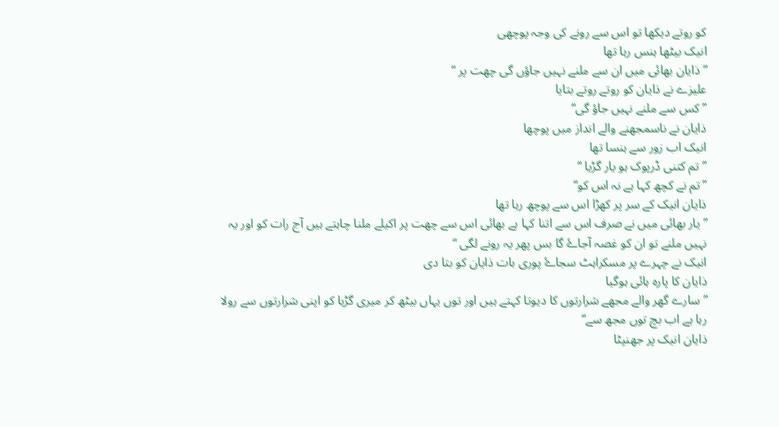کو روتے دیکھا تو اس سے رونے کی وجہ پوچھی
انیک بیٹھا ہنس رہا تھا
”ذایان بھائی میں ان سے ملنے نہیں جاؤں گی چھت پر “
علیزے نے ذایان کو روتے روتے بتایا
”کس سے ملنے نہیں جاؤ گی“
ذایان نے ناسمجھنے والے انداز میں پوچھا
انیک اب زور سے ہنسا تھا
” تم کتنی ڈرپوک ہو یار گڑیا “
”تم نے کچھ کہا ہے نہ اس کو“
ذایان انیک کے سر پر کھڑا اس سے پوچھ رہا تھا
”یار بھائی میں نے صرف اس سے اتنا کہا ہے بھائی اس سے چھت پر اکیلے ملنا چاہتے ہیں آج رات کو اور یہ نہیں ملنے تو ان کو غصہ آجاۓ گا بس پھر یہ رونے لگی “
انیک نے چہرے پر مسکراہٹ سجاۓ پوری بات ذایان کو بتا دی
ذایان کا پارہ ہائی ہوگیا
”سارے گھر والے مجھے شرارتوں کا دیوتا کہتے ہیں اور توں یہاں بیٹھ کر میری گڑیا کو اپنی شرارتوں سے رولا رہا ہے اب بچ توں مجھ سے“
ذایان انیک پر جھنپٹا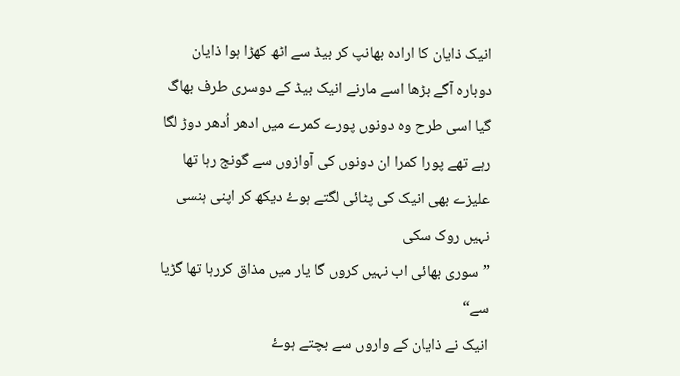انیک ذایان کا ارادہ بھانپ کر بیڈ سے اٹھ کھڑا ہوا ذایان دوبارہ آگے بڑھا اسے مارنے انیک بیڈ کے دوسری طرف بھاگ گیا اسی طرح وہ دونوں پورے کمرے میں ادھر اُدھر دوڑ لگا رہے تھے پورا کمرا ان دونوں کی آوازوں سے گونج رہا تھا
علیزے بھی انیک کی پٹائی لگتے ہوۓ دیکھ کر اپنی ہنسی نہیں روک سکی
”سوری بھائی اب نہیں کروں گا یار میں مذاق کررہا تھا گڑیا سے“
انیک نے ذایان کے واروں سے بچتے ہوۓ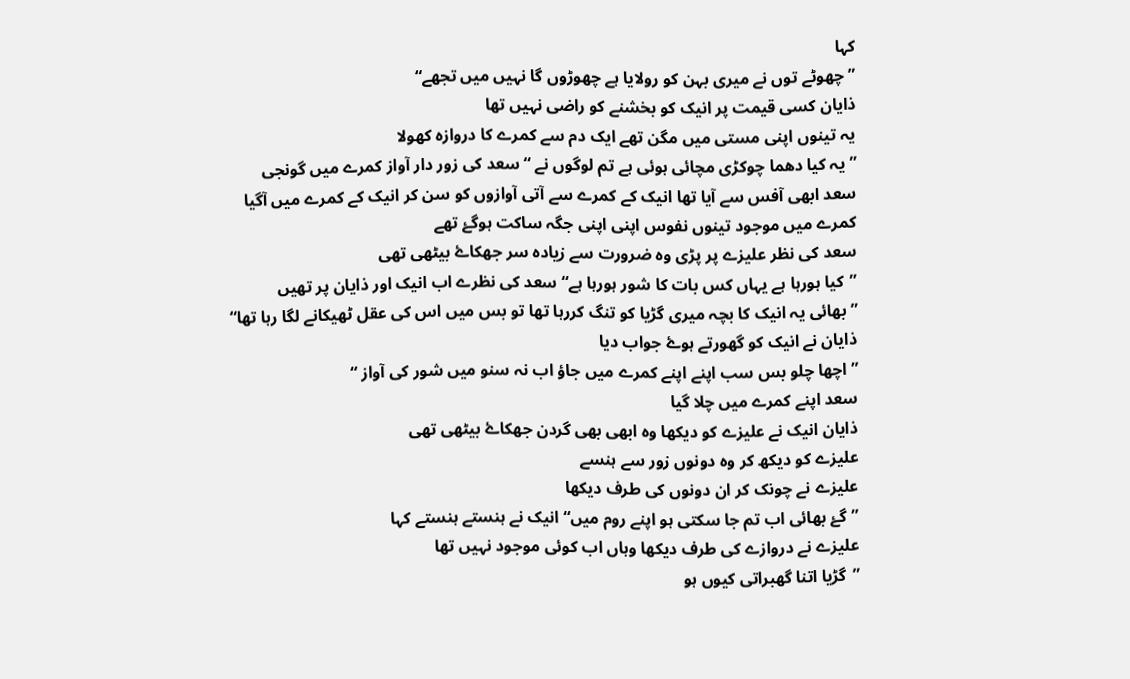کہا
”چھوٹے توں نے میری بہن کو رولایا ہے چھوڑوں گا نہیں میں تجھے“
ذایان کسی قیمت پر انیک کو بخشنے کو راضی نہیں تھا
یہ تینوں اپنی مستی میں مگن تھے ایک دم سے کمرے کا دروازہ کھولا
”یہ کیا دھما چوکڑی مچائی ہوئی ہے تم لوگوں نے “سعد کی زور دار آواز کمرے میں گونجی
سعد ابھی آفس سے آیا تھا انیک کے کمرے سے آتی آوازوں کو سن کر انیک کے کمرے میں آگیا
کمرے میں موجود تینوں نفوس اپنی اپنی جگہ ساکت ہوگۓ تھے
سعد کی نظر علیزے پر پڑی وہ ضرورت سے زیادہ سر جھکاۓ بیٹھی تھی
”کیا ہورہا ہے یہاں کس بات کا شور ہورہا ہے“ سعد کی نظرے اب انیک اور ذایان پر تھیں
”بھائی یہ انیک کا بچہ میری گڑیا کو تنگ کررہا تھا تو بس میں اس کی عقل ٹھیکانے لگا رہا تھا“
ذایان نے انیک کو گھورتے ہوۓ جواب دیا
”اچھا چلو بس سب اپنے اپنے کمرے میں جاؤ اب نہ سنو میں شور کی آواز “
سعد اپنے کمرے میں چلا گیا
ذایان انیک نے علیزے کو دیکھا وہ ابھی بھی گردن جھکاۓ بیٹھی تھی
علیزے کو دیکھ کر وہ دونوں زور سے ہنسے
علیزے نے چونک کر ان دونوں کی طرف دیکھا
”گۓ بھائی اب تم جا سکتی ہو اپنے روم میں“ انیک نے ہنستے ہنستے کہا
علیزے نے دروازے کی طرف دیکھا وہاں اب کوئی موجود نہیں تھا
”گڑیا اتنا گھبراتی کیوں ہو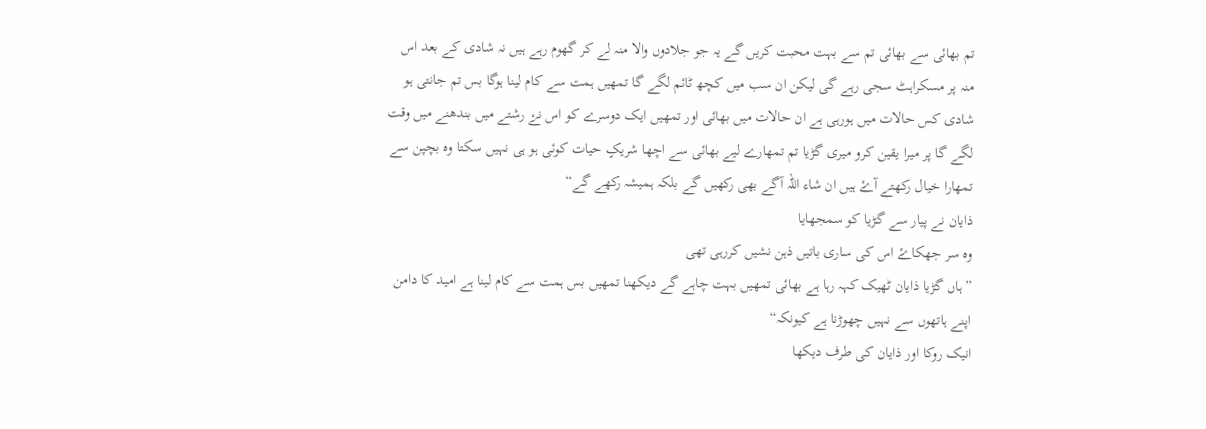تم بھائی سے بھائی تم سے بہت محبت کریں گے یہ جو جلادوں والا منہ لے کر گھوم رہے ہیں نہ شادی کے بعد اس منہ پر مسکراہٹ سجی رہے گی لیکن ان سب میں کچھ ٹائم لگے گا تمھیں ہمت سے کام لینا ہوگا بس تم جانتی ہو شادی کس حالات میں ہورہی ہے ان حالات میں بھائی اور تمھیں ایک دوسرے کو اس نۓ رشتے میں بندھنے میں وقت لگے گا پر میرا یقین کرو میری گڑیا تم تمھارے لیے بھائی سے اچھا شریکٍ حیات کوئی ہو ہی نہیں سکتا وہ بچپن سے تمھارا خیال رکھتے آۓ ہیں ان شاء اللہ آگے بھی رکھیں گے بلکہ ہمیشہ رکھے گے“
ذایان نے پیار سے گڑیا کو سمجھایا
وہ سر جھکاۓ اس کی ساری باتیں ذہن نشیں کررہی تھی
”ہاں گڑیا ذایان ٹھیک کہہ رہا ہے بھائی تمھیں بہت چاہے گے دیکھنا تمھیں بس ہمت سے کام لینا ہے امید کا دامن اپنے ہاتھوں سے نہیں چھوڑنا ہے کیونکہ“
انیک روکا اور ذایان کی طرف دیکھا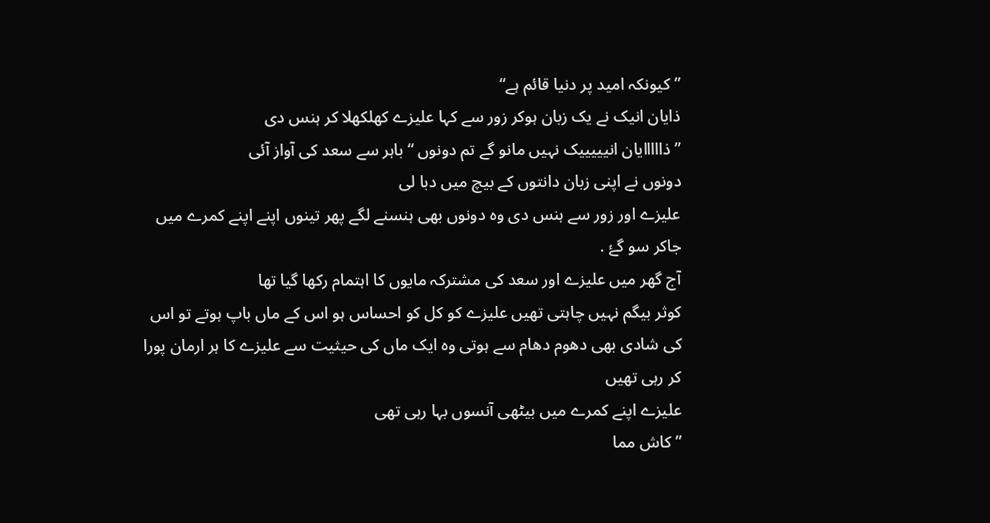”کیونکہ امید پر دنیا قائم ہے“
ذایان انیک نے یک زبان ہوکر زور سے کہا علیزے کھلکھلا کر ہنس دی
”ذااااایان انیییییک نہیں مانو گے تم دونوں “ باہر سے سعد کی آواز آئی
دونوں نے اپنی زبان دانتوں کے بیچ میں دبا لی
علیزے اور زور سے ہنس دی وہ دونوں بھی ہنسنے لگے پھر تینوں اپنے اپنے کمرے میں جاکر سو گۓ .
آج گھر میں علیزے اور سعد کی مشترکہ مایوں کا اہتمام رکھا گیا تھا
کوثر بیگم نہیں چاہتی تھیں علیزے کو کل کو احساس ہو اس کے ماں باپ ہوتے تو اس کی شادی بھی دھوم دھام سے ہوتی وہ ایک ماں کی حیثیت سے علیزے کا ہر ارمان پورا کر رہی تھیں
علیزے اپنے کمرے میں بیٹھی آنسوں بہا رہی تھی
” کاش مما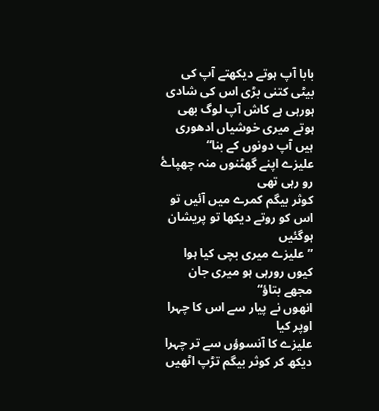بابا آپ ہوتے دیکھتے آپ کی بیٹی کتنی بڑی اس کی شادی ہورہی ہے کاش آپ لوگ بھی ہوتے میری خوشیاں ادھوری ہیں آپ دونوں کے بنا“
علیزے اپنے گھٹنوں منہ چھپاۓ رو رہی تھی
کوثر بیگم کمرے میں آئیں تو اس کو روتے دیکھا تو پریشان ہوگئیں
” علیزے میری بچی کیا ہوا کیوں رورہی ہو میری جان مجھے بتاؤ“
انھوں نے پیار سے اس کا چہرا اوپر کیا
علیزے کا آنسوؤں سے تر چہرا دیکھ کر کوثر بیگم تڑپ اٹھیں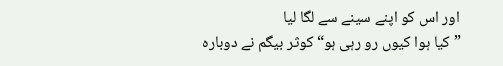اور اس کو اپنے سینے سے لگا لیا
” کیا ہوا کیوں رو رہی ہو“ کوثر بیگم نے دوبارہ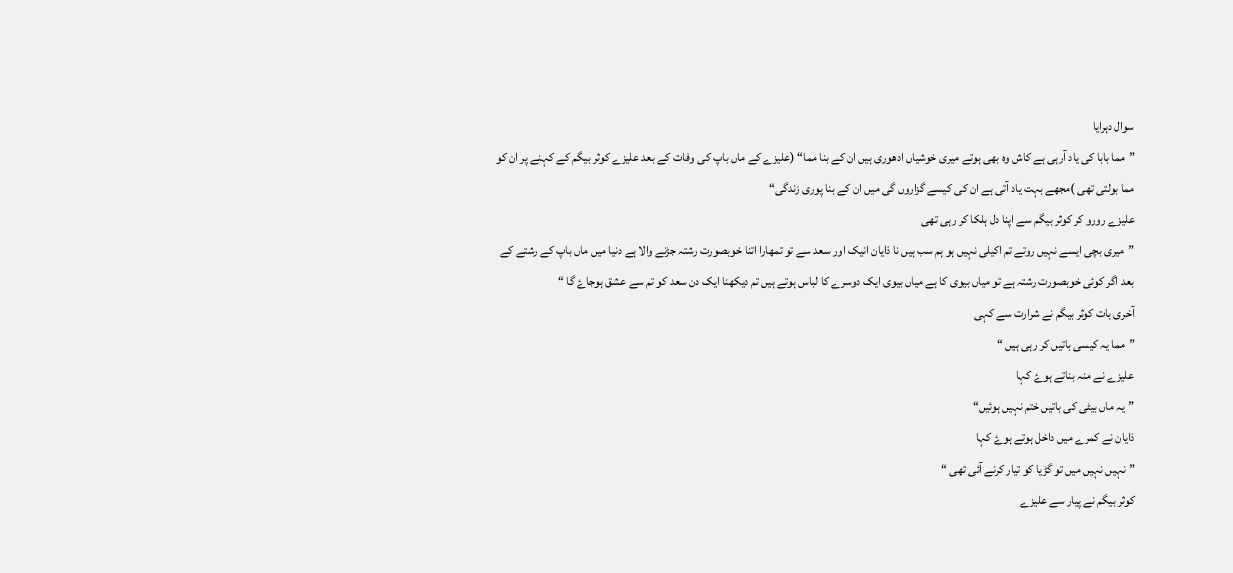سوال دہرایا
”مما بابا کی یاد آرہی ہے کاش وہ بھی ہوتے میری خوشیاں ادھوری ہیں ان کے بنا مما“ (علیزے کے ماں باپ کی وفات کے بعد علیزے کوثر بیگم کے کہنے پر ان کو مما بولتی تھی )مجھے بہت یاد آتی ہے ان کی کیسے گزاروں گی میں ان کے بنا پوری زندگی“
علیزے رورو کر کوثر بیگم سے اپنا دل ہلکا کر رہی تھی
”میری بچی ایسے نہیں روتے تم اکیلی نہیں ہو ہم سب ہیں نا ذایان انیک اور سعد سے تو تمھارا اتنا خوبصورت رشتہ جڑنے والا ہے دنیا میں ماں باپ کے رشتے کے بعد اگر کوئی خوبصورت رشتہ ہے تو میاں بیوی کا ہے میاں بیوی ایک دوسرے کا لباس ہوتے ہیں تم دیکھنا ایک دن سعد کو تم سے عشق ہوجاۓ گا “
آخری بات کوثر بیگم نے شرارت سے کہی
”مما یہ کیسی باتیں کر رہی ہیں “
علیزے نے منہ بناتے ہوۓ کہا
”یہ ماں بیٹی کی باتیں ختم نہیں ہوئیں“
ذایان نے کمرے میں داخل ہوتے ہوۓ کہا
”نہیں نہیں میں تو گڑیا کو تیار کرنے آئی تھی “
کوثر بیگم نے پیار سے علیزے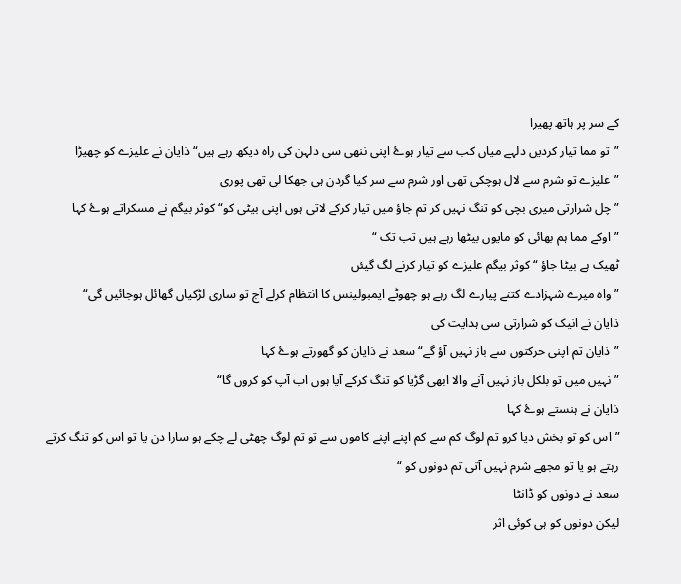کے سر پر ہاتھ پھیرا
”تو مما تیار کردیں دلہے میاں کب سے تیار ہوۓ اپنی ننھی سی دلہن کی راہ دیکھ رہے ہیں“ ذایان نے علیزے کو چھیڑا
”علیزے تو شرم سے لال ہوچکی تھی اور شرم سے سر کیا گردن ہی جھکا لی تھی پوری
”چل شرارتی میری بچی کو تنگ نہیں کر تم جاؤ میں تیار کرکے لاتی ہوں اپنی بیٹی کو“ کوثر بیگم نے مسکراتے ہوۓ کہا
”اوکے مما ہم بھائی کو مایوں بیٹھا رہے ہیں تب تک “
ٹھیک ہے بیٹا جاؤ “ کوثر بیگم علیزے کو تیار کرنے لگ گیئں
”واہ میرے شہزادے کتنے پیارے لگ رہے ہو چھوٹے ایمبولینس کا انتظام کرلے آج تو ساری لڑکیاں گھائل ہوجائیں گی“
ذایان نے انیک کو شرارتی سی ہدایت کی
”ذایان تم اپنی حرکتوں سے باز نہیں آؤ گے“ سعد نے ذایان کو گھورتے ہوۓ کہا
”نہیں میں تو بلکل باز نہیں آنے والا ابھی گڑیا کو تنگ کرکے آیا ہوں اب آپ کو کروں گا“
ذایان نے ہنستے ہوۓ کہا
”اس کو تو بخش دیا کرو تم لوگ کم سے کم اپنے اپنے کاموں سے تو تم لوگ چھٹی لے چکے ہو سارا دن یا تو اس کو تنگ کرتے رہتے ہو یا تو مجھے شرم نہیں آتی تم دونوں کو “
سعد نے دونوں کو ڈانٹا
لیکن دونوں کو ہی کوئی اثر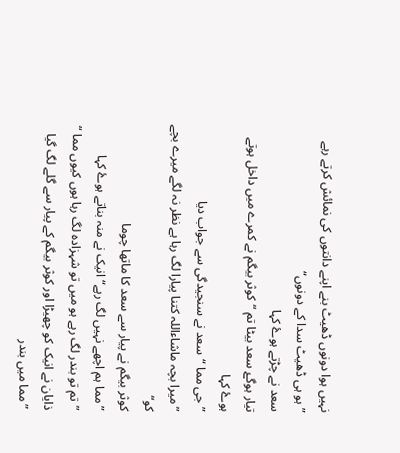نہیں ہوا دونوں ڈھیٹ بنے اپنے دانتوں کی نمائش کرتے رہے
”ہو ہی ڈھیٹ سدا کے دونوں“
سعد نے چڑتے ہوۓ کہا
تیار ہوگۓ سعد بیٹا تم “کوثر بیگم نے کمرے میں داخل ہوتے ہوۓ کہا
”جی مما “سعد نے سنجیدگی سے جواب دیا
”میرا بچہ ماشاءاللہ کتنا پیارا لگ رہا ہے نظر نہ لگے میرے بچے کو“
کوثر بیگم نے پیار سے سعد کا ماتھا چوما
”مما ہم اچھے نہیں لگ رہے“ انیک نے منہ بناتے ہوۓ کہا
”تم تو بندر لگ رہے ہو میں تو شہزادہ لگ رہا ہوں کیوں مما “
ذایان نے انیک کو چھیڑا اور کوثر بیگم کے پیار سے گلے لگ گیا
”مما میں بندر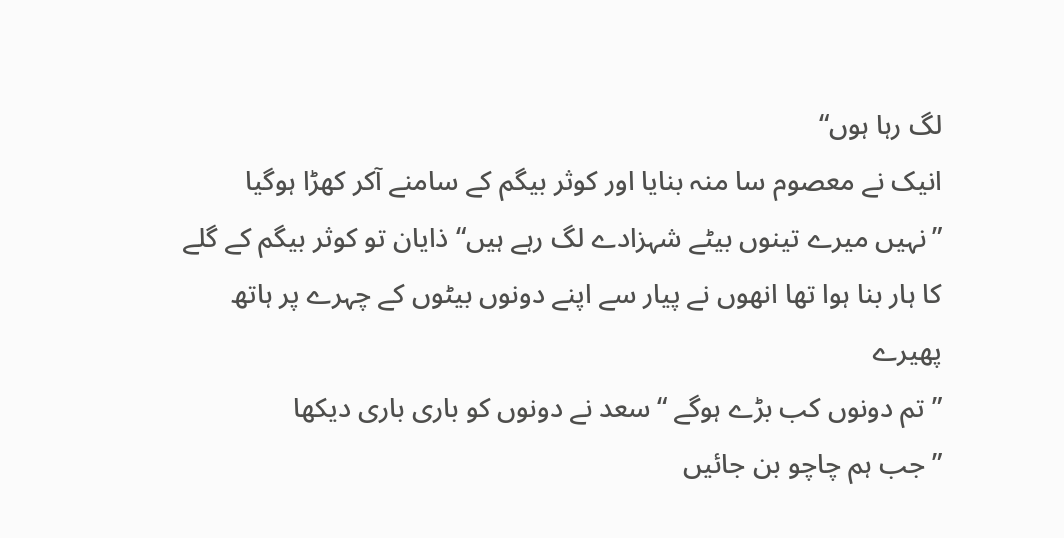لگ رہا ہوں“
انیک نے معصوم سا منہ بنایا اور کوثر بیگم کے سامنے آکر کھڑا ہوگیا
”نہیں میرے تینوں بیٹے شہزادے لگ رہے ہیں“ ذایان تو کوثر بیگم کے گلے کا ہار بنا ہوا تھا انھوں نے پیار سے اپنے دونوں بیٹوں کے چہرے پر ہاتھ پھیرے
”تم دونوں کب بڑے ہوگے “سعد نے دونوں کو باری باری دیکھا
”جب ہم چاچو بن جائیں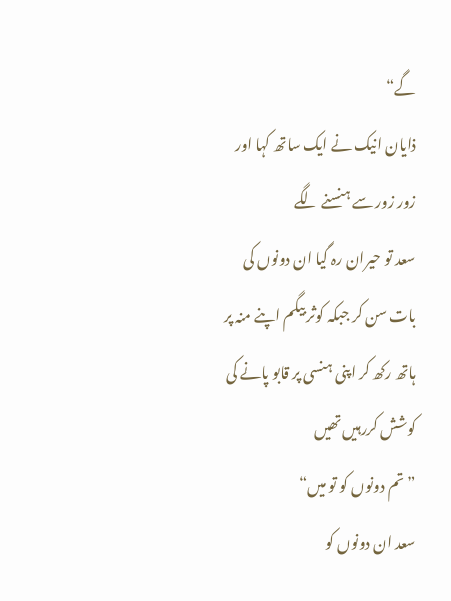گے“
ذایان انیک نے ایک ساتھ کہا اور زور زور سے ہنسنے لگے
سعد تو حیران رہ گیا ان دونوں کی بات سن کر جبکہ کوثر بیگم اپنے منہ پر ہاتھ رکھ کر اپنی ہنسی پر قابو پانے کی کوشش کررہیں تھیں
”تم دونوں کو تو میں“
سعد ان دونوں کو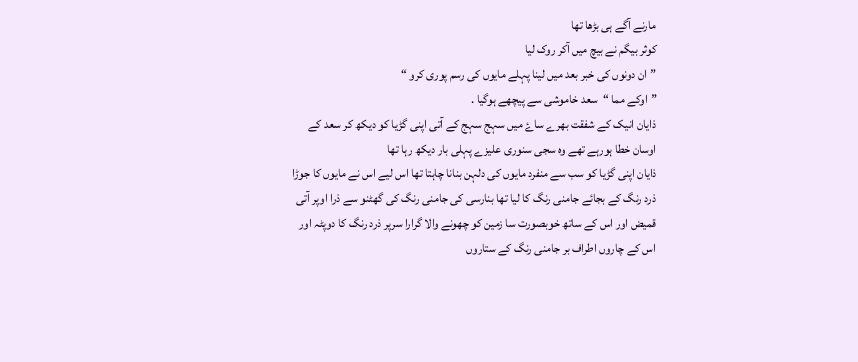مارنے آگے ہی بڑھا تھا
کوثر بیگم نے بیچ میں آکر روک لیا
”ان دونوں کی خبر بعد میں لینا پہلے مایوں کی رسم پوری کرو “
”اوکے مما “سعد خاموشی سے پیچھے ہوگیا .
ذایان انیک کے شفقت بھرے ساۓ میں سہج سہج کے آتی اپنی گڑیا کو دیکھ کر سعد کے اوسان خطا ہورہے تھے وہ سجی سنوری علیزے پہلی بار دیکھ رہا تھا
ذایان اپنی گڑیا کو سب سے منفرد مایوں کی دلہن بنانا چاہتا تھا اس لیے اس نے مایوں کا جوڑا ذرد رنگ کے بجائے جامنی رنگ کا لیا تھا بنارسی کی جامنی رنگ کی گھٹنو سے ذرا اوپر آتی قمیض اور اس کے ساتھ خوبصورت سا زمین کو چھونے والا گرارا سرپر ذرد رنگ کا دوپٹہ اور اس کے چاروں اطراف بر جامنی رنگ کے ستاروں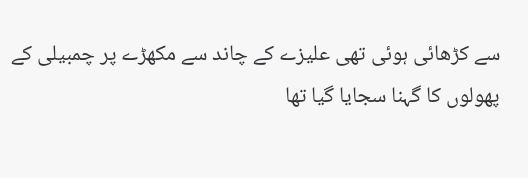سے کڑھائی ہوئی تھی علیزے کے چاند سے مکھڑے پر چمبیلی کے پھولوں کا گہنا سجایا گیا تھا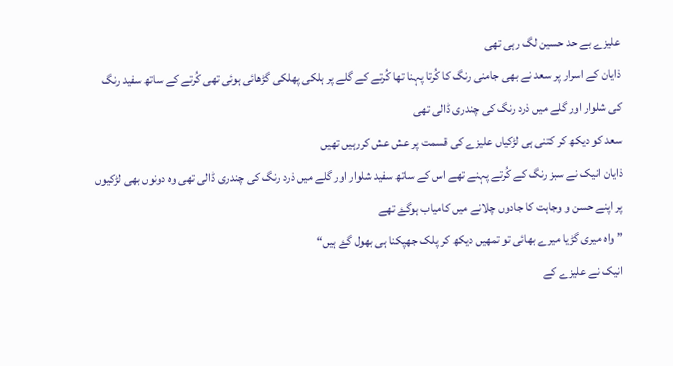علیزے بے حد حسین لگ رہی تھی
ذایان کے اسرار پر سعد نے بھی جامنی رنگ کا کُرتا پہنا تھا کُرتے کے گلے پر ہلکی پھلکی گڑھائی ہوئی تھی کُرتے کے ساتھ سفید رنگ کی شلوار اور گلے میں ذرد رنگ کی چندری ڈالی تھی
سعد کو دیکھ کر کتنی ہی لڑکیاں علیزے کی قسمت پر عش عش کررہیں تھیں
ذایان انیک نے سبز رنگ کے کُرتے پہنے تھے اس کے ساتھ سفید شلوار اور گلے میں ذرد رنگ کی چندری ڈالی تھی وہ دونوں بھی لڑکیوں پر اپنے حسن و وجاہت کا جادوں چلانے میں کامیاب ہوگۓ تھے
” واہ میری گڑیا میرے بھائی تو تمھیں دیکھ کر پلک جھپکنا ہی بھول گۓ ہیں“
انیک نے علیزے کے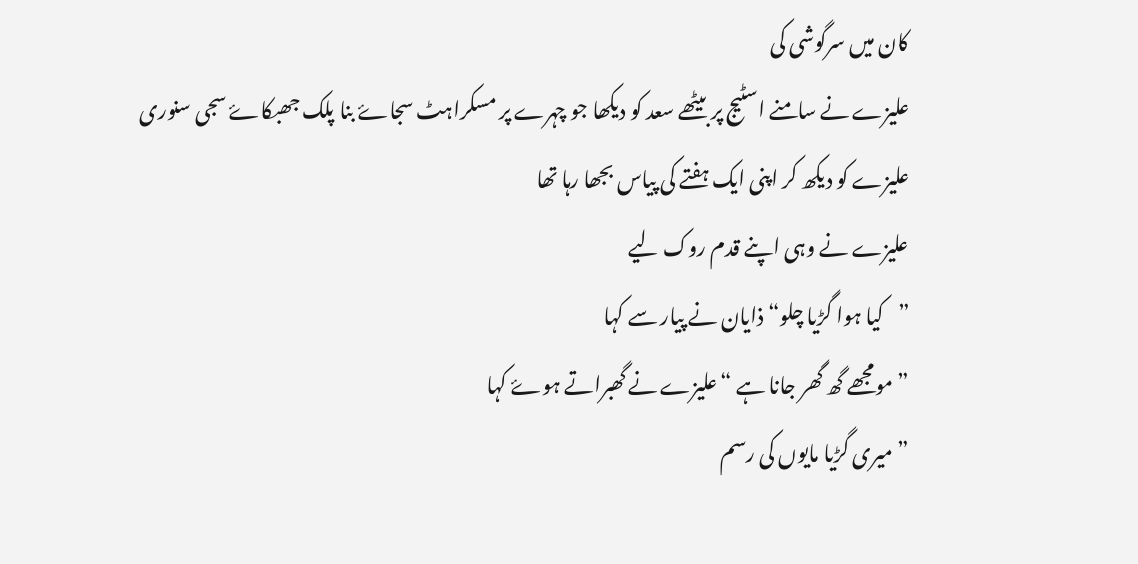کان میں سرگوشی کی
علیزے نے سامنے اسٹیج پر بیٹھے سعد کو دیکھا جو چہرے پر مسکراہٹ سجاۓ بنا پلک جھبکاۓ سجی سنوری علیزے کو دیکھ کر اپنی ایک ہفتے کی پیاس بجھا رہا تھا
علیزے نے وہی اپنے قدم روک لیے
”کیا ہوا گڑیا چلو“ ذایان نے پیار سے کہا
”مومجھے گھ گھر جانا ہے “علیزے نے گھبراتے ہوۓ کہا
”میری گڑیا مایوں کی رسم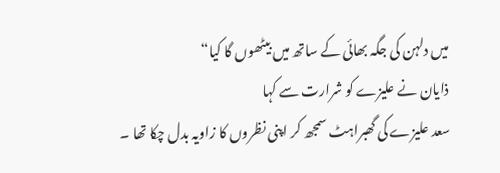میں دلہن کی جگہ بھائی کے ساتھ میں بیٹھوں گا کیا“
ذایان نے علیزے کو شرارت سے کہا
سعد علیزے کی گھبراہٹ سمجھ کر اپنی نظروں کا زاویہ بدل چکا تھا ۔